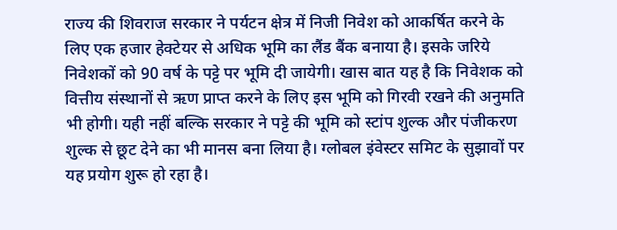राज्य की शिवराज सरकार ने पर्यटन क्षेत्र में निजी निवेश को आकर्षित करने के लिए एक हजार हेक्टेयर से अधिक भूमि का लैंड बैंक बनाया है। इसके जरिये निवेशकों को 90 वर्ष के पट्टे पर भूमि दी जायेगी। खास बात यह है कि निवेशक को वित्तीय संस्थानों से ऋण प्राप्त करने के लिए इस भूमि को गिरवी रखने की अनुमति भी होगी। यही नहीं बल्कि सरकार ने पट्टे की भूमि को स्टांप शुल्क और पंजीकरण शुल्क से छूट देने का भी मानस बना लिया है। ग्लोबल इंवेस्टर समिट के सुझावों पर यह प्रयोग शुरू हो रहा है।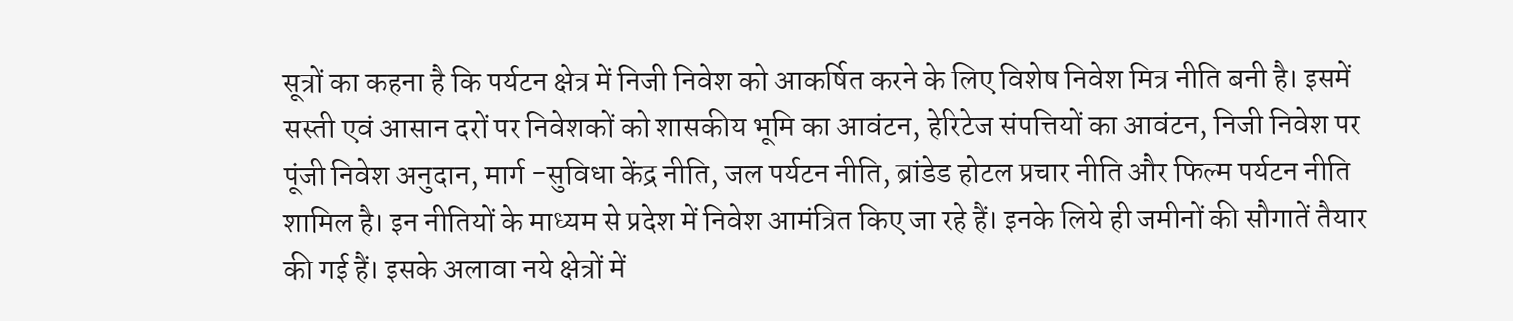सूत्रों का कहना है कि पर्यटन क्षेत्र में निजी निवेश को आकर्षित करने के लिए विशेष निवेश मित्र नीति बनी है। इसमें सस्ती एवं आसान दरों पर निवेशकों को शासकीय भूमि का आवंटन, हेरिटेज संपत्तियों का आवंटन, निजी निवेश पर पूंजी निवेश अनुदान, मार्ग -सुविधा केंद्र नीति, जल पर्यटन नीति, ब्रांडेड होटल प्रचार नीति और फिल्म पर्यटन नीति शामिल है। इन नीतियों के माध्यम से प्रदेश में निवेश आमंत्रित किए जा रहे हैं। इनके लिये ही जमीनों की सौगातें तैयार की गई हैं। इसके अलावा नये क्षेत्रों में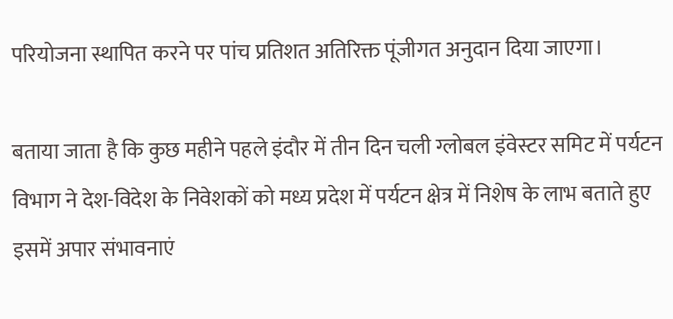परियोजना स्थापित करने पर पांच प्रतिशत अतिरिक्त पूंजीगत अनुदान दिया जाएगा।

बताया जाता है कि कुछ महीने पहले इंदौर में तीन दिन चली ग्लोबल इंवेस्टर समिट में पर्यटन विभाग ने देश-विदेश के निवेशकों को मध्य प्रदेश में पर्यटन क्षेत्र में निशेष के लाभ बताते हुए इसमें अपार संभावनाएं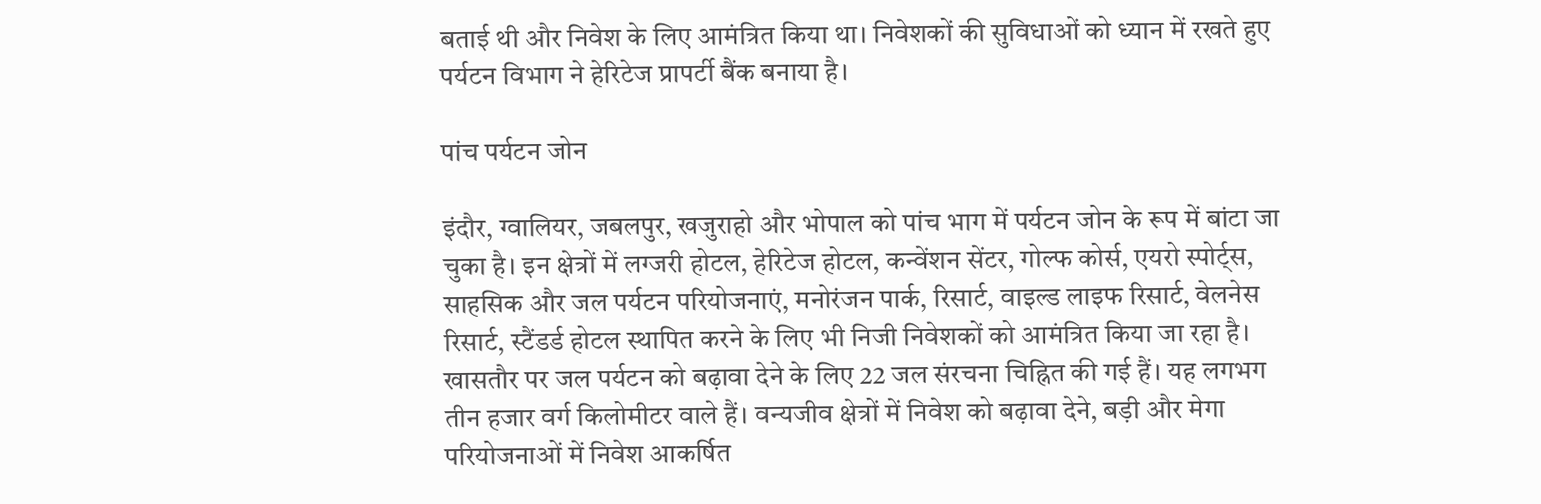बताई थी और निवेश के लिए आमंत्रित किया था। निवेशकों की सुविधाओं को ध्यान में रखते हुए पर्यटन विभाग ने हेरिटेज प्रापर्टी बैंक बनाया है।

पांच पर्यटन जोन

इंदौर, ग्वालियर, जबलपुर, खजुराहो और भोपाल को पांच भाग में पर्यटन जोन के रूप में बांटा जा चुका है। इन क्षेत्रों में लग्जरी होटल, हेरिटेज होटल, कन्वेंशन सेंटर, गोल्फ कोर्स, एयरो स्पोर्ट्स, साहसिक और जल पर्यटन परियोजनाएं, मनोरंजन पार्क, रिसार्ट, वाइल्ड लाइफ रिसार्ट, वेलनेस रिसार्ट, स्टैंडर्ड होटल स्थापित करने के लिए भी निजी निवेशकों को आमंत्रित किया जा रहा है। खासतौर पर जल पर्यटन को बढ़ावा देने के लिए 22 जल संरचना चिह्नित की गई हैं। यह लगभग तीन हजार वर्ग किलोमीटर वाले हैं। वन्यजीव क्षेत्रों में निवेश को बढ़ावा देने, बड़ी और मेगा परियोजनाओं में निवेश आकर्षित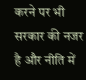करने पर भी सरकार की नजर है और नीति में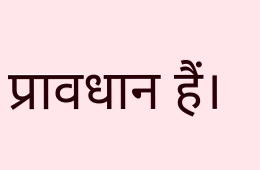प्रावधान हैं।